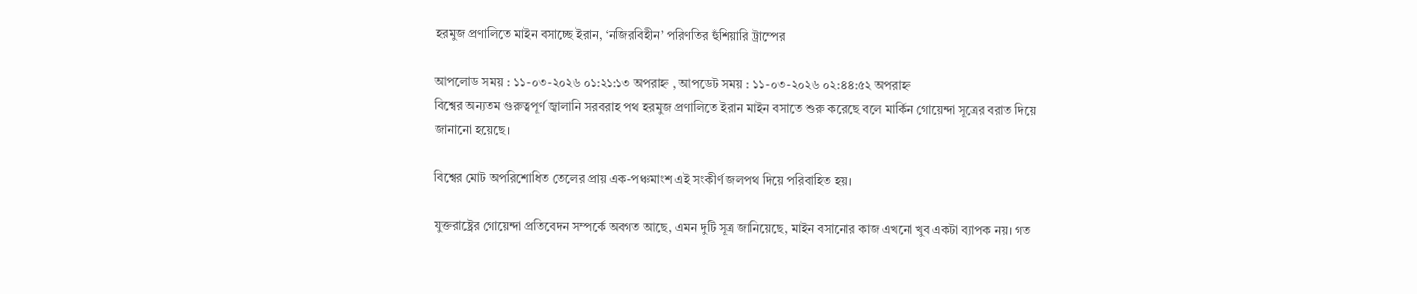হরমুজ প্রণালিতে মাইন বসাচ্ছে ইরান, ‘নজিরবিহীন’ পরিণতির হুঁশিয়ারি ট্রাম্পের

আপলোড সময় : ১১-০৩-২০২৬ ০১:২১:১৩ অপরাহ্ন , আপডেট সময় : ১১-০৩-২০২৬ ০২:৪৪:৫২ অপরাহ্ন
বিশ্বের অন্যতম গুরুত্বপূর্ণ জ্বালানি সরবরাহ পথ হরমুজ প্রণালিতে ইরান মাইন বসাতে শুরু করেছে বলে মার্কিন গোয়েন্দা সূত্রের বরাত দিয়ে জানানো হয়েছে।

বিশ্বের মোট অপরিশোধিত তেলের প্রায় এক-পঞ্চমাংশ এই সংকীর্ণ জলপথ দিয়ে পরিবাহিত হয়।

যুক্তরাষ্ট্রের গোয়েন্দা প্রতিবেদন সম্পর্কে অবগত আছে, এমন দুটি সূত্র জানিয়েছে, মাইন বসানোর কাজ এখনো খুব একটা ব্যাপক নয়। গত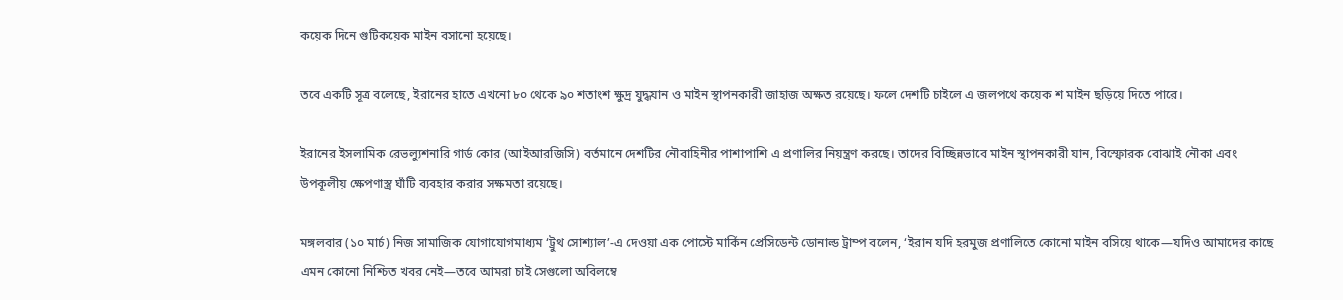কয়েক দিনে গুটিকয়েক মাইন বসানো হয়েছে।

তবে একটি সূত্র বলেছে, ইরানের হাতে এখনো ৮০ থেকে ৯০ শতাংশ ক্ষুদ্র যুদ্ধযান ও মাইন স্থাপনকারী জাহাজ অক্ষত রয়েছে। ফলে দেশটি চাইলে এ জলপথে কয়েক শ মাইন ছড়িয়ে দিতে পারে।

ইরানের ইসলামিক রেভল্যুশনারি গার্ড কোর (আইআরজিসি) বর্তমানে দেশটির নৌবাহিনীর পাশাপাশি এ প্রণালির নিয়ন্ত্রণ করছে। তাদের বিচ্ছিন্নভাবে মাইন স্থাপনকারী যান, বিস্ফোরক বোঝাই নৌকা এবং উপকূলীয় ক্ষেপণাস্ত্র ঘাঁটি ব্যবহার করার সক্ষমতা রয়েছে।

মঙ্গলবার (১০ মার্চ) নিজ সামাজিক যোগাযোগমাধ্যম ‘ট্রুথ সোশ্যাল’-এ দেওয়া এক পোস্টে মার্কিন প্রেসিডেন্ট ডোনাল্ড ট্রাম্প বলেন, ‘ইরান যদি হরমুজ প্রণালিতে কোনো মাইন বসিয়ে থাকে—যদিও আমাদের কাছে এমন কোনো নিশ্চিত খবর নেই—তবে আমরা চাই সেগুলো অবিলম্বে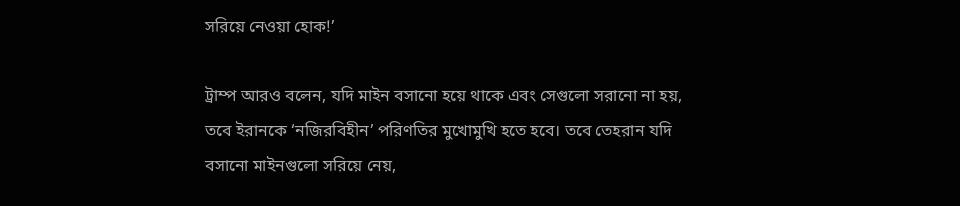সরিয়ে নেওয়া হোক!’

ট্রাম্প আরও বলেন, যদি মাইন বসানো হয়ে থাকে এবং সেগুলো সরানো না হয়, তবে ইরানকে ‘নজিরবিহীন’ পরিণতির মুখোমুখি হতে হবে। তবে তেহরান যদি বসানো মাইনগুলো সরিয়ে নেয়,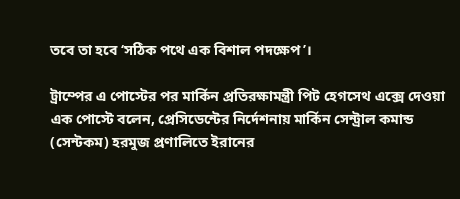তবে তা হবে ‘সঠিক পথে এক বিশাল পদক্ষেপ’।

ট্রাম্পের এ পোস্টের পর মার্কিন প্রতিরক্ষামন্ত্রী পিট হেগসেথ এক্সে দেওয়া এক পোস্টে বলেন, প্রেসিডেন্টের নির্দেশনায় মার্কিন সেন্ট্রাল কমান্ড (সেন্টকম) হরমুজ প্রণালিতে ইরানের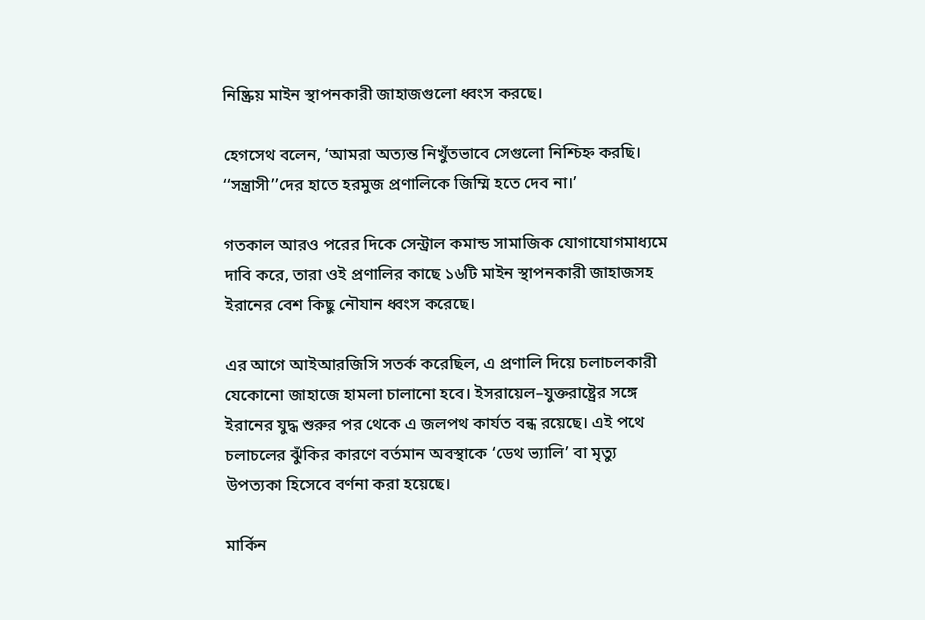নিষ্ক্রিয় মাইন স্থাপনকারী জাহাজগুলো ধ্বংস করছে।

হেগসেথ বলেন, ‘আমরা অত্যন্ত নিখুঁতভাবে সেগুলো নিশ্চিহ্ন করছি। ‘‘সন্ত্রাসী’’দের হাতে হরমুজ প্রণালিকে জিম্মি হতে দেব না।’

গতকাল আরও পরের দিকে সেন্ট্রাল কমান্ড সামাজিক যোগাযোগমাধ্যমে দাবি করে, তারা ওই প্রণালির কাছে ১৬টি মাইন স্থাপনকারী জাহাজসহ ইরানের বেশ কিছু নৌযান ধ্বংস করেছে।

এর আগে আইআরজিসি সতর্ক করেছিল, এ প্রণালি দিয়ে চলাচলকারী যেকোনো জাহাজে হামলা চালানো হবে। ইসরায়েল–যুক্তরাষ্ট্রের সঙ্গে ইরানের যুদ্ধ শুরুর পর থেকে এ জলপথ কার্যত বন্ধ রয়েছে। এই পথে চলাচলের ঝুঁকির কারণে বর্তমান অবস্থাকে ‘ডেথ ভ্যালি’ বা মৃত্যু উপত্যকা হিসেবে বর্ণনা করা হয়েছে।

মার্কিন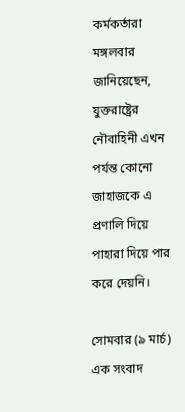কর্মকর্তারা মঙ্গলবার জানিয়েছেন, যুক্তরাষ্ট্রের নৌবাহিনী এখন পর্যন্ত কোনো জাহাজকে এ প্রণালি দিয়ে পাহারা দিয়ে পার করে দেয়নি।

সোমবার (৯ মার্চ) এক সংবাদ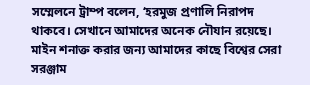সম্মেলনে ট্রাম্প বলেন, ‘হরমুজ প্রণালি নিরাপদ থাকবে। সেখানে আমাদের অনেক নৌযান রয়েছে। মাইন শনাক্ত করার জন্য আমাদের কাছে বিশ্বের সেরা সরঞ্জাম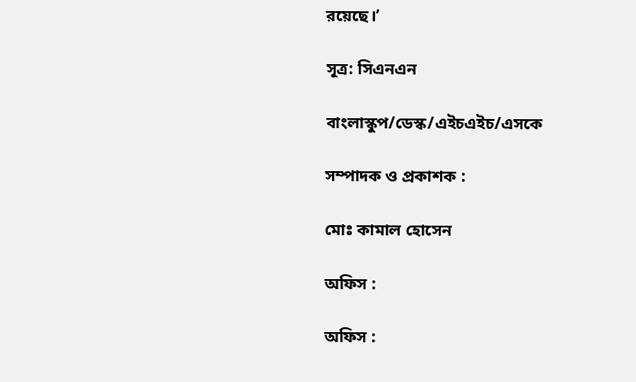রয়েছে।’

সূত্র: সিএনএন

বাংলাস্কুপ/ডেস্ক/এইচএইচ/এসকে

সম্পাদক ও প্রকাশক :

মোঃ কামাল হোসেন

অফিস :

অফিস :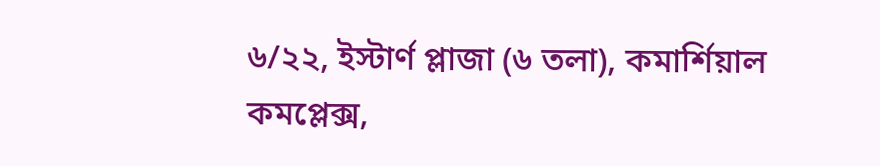৬/২২, ইস্টার্ণ প্লাজা (৬ তলা), কমার্শিয়াল কমপ্লেক্স,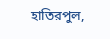হাতিরপুল,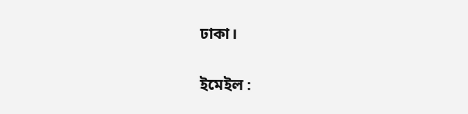ঢাকা।

ইমেইল :